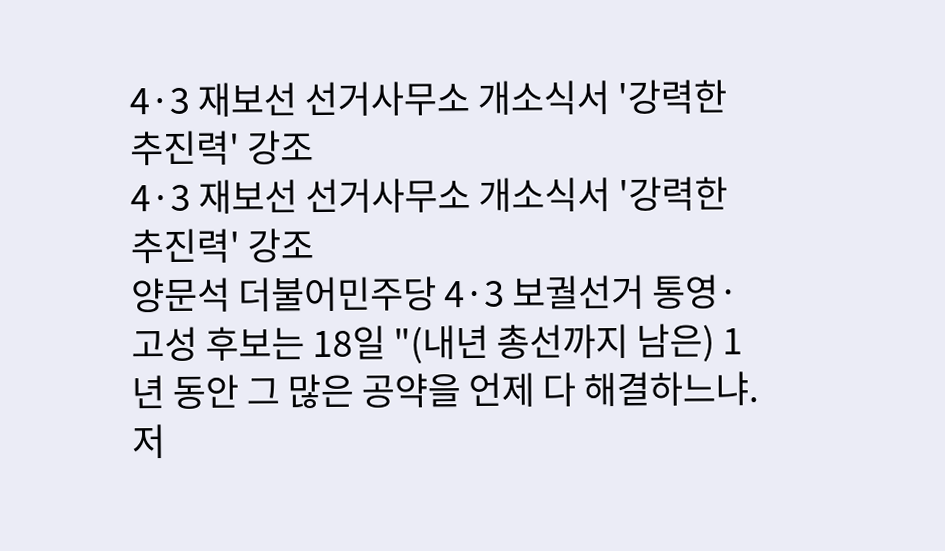4·3 재보선 선거사무소 개소식서 '강력한 추진력' 강조
4·3 재보선 선거사무소 개소식서 '강력한 추진력' 강조
양문석 더불어민주당 4·3 보궐선거 통영·고성 후보는 18일 "(내년 총선까지 남은) 1년 동안 그 많은 공약을 언제 다 해결하느냐. 저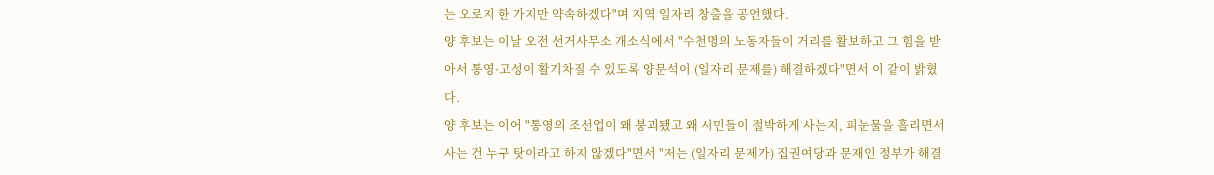는 오로지 한 가지만 약속하겠다"며 지역 일자리 창출을 공언했다.
양 후보는 이날 오전 선거사무소 개소식에서 "수천명의 노동자들이 거리를 활보하고 그 힘을 받아서 통영·고성이 활기차질 수 있도록 양문석이 (일자리 문제를) 해결하겠다"면서 이 같이 밝혔다.
양 후보는 이어 "통영의 조선업이 왜 붕괴됐고 왜 시민들이 절박하게 사는지, 피눈물을 흘리면서 사는 건 누구 탓이라고 하지 않겠다"면서 "저는 (일자리 문제가) 집권여당과 문재인 정부가 해결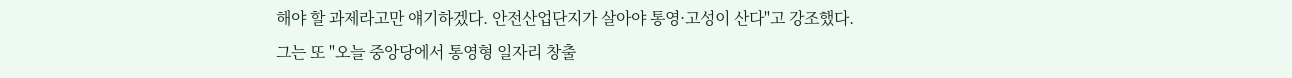해야 할 과제라고만 얘기하겠다. 안전산업단지가 살아야 통영·고성이 산다"고 강조했다.
그는 또 "오늘 중앙당에서 통영형 일자리 창출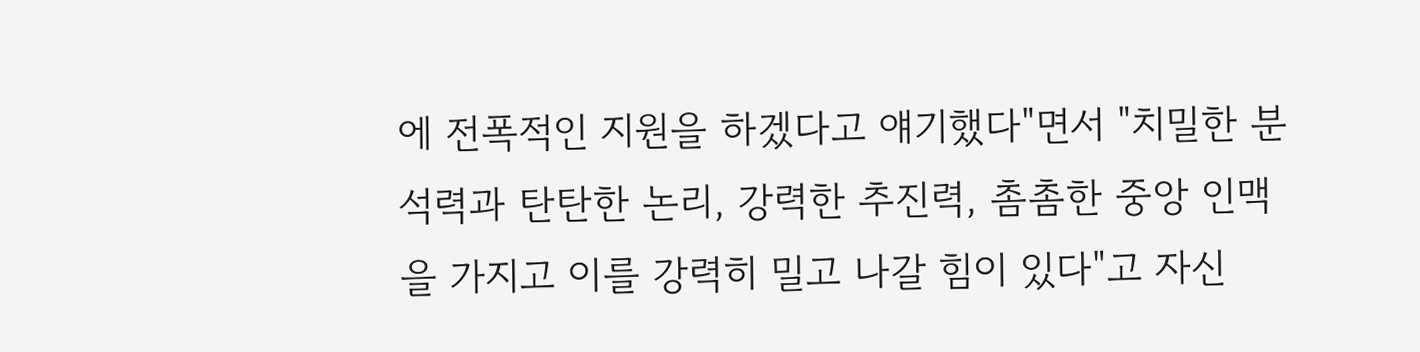에 전폭적인 지원을 하겠다고 얘기했다"면서 "치밀한 분석력과 탄탄한 논리, 강력한 추진력, 촘촘한 중앙 인맥을 가지고 이를 강력히 밀고 나갈 힘이 있다"고 자신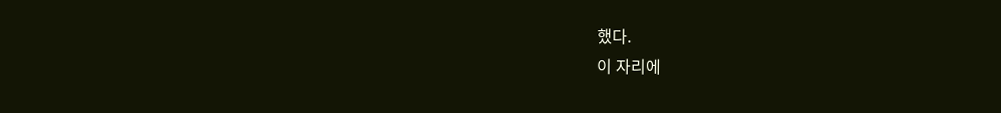했다.
이 자리에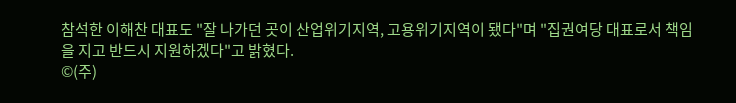참석한 이해찬 대표도 "잘 나가던 곳이 산업위기지역, 고용위기지역이 됐다"며 "집권여당 대표로서 책임을 지고 반드시 지원하겠다"고 밝혔다.
©(주)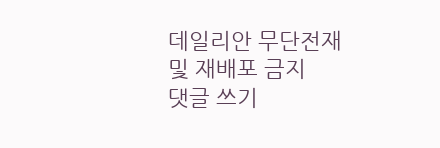데일리안 무단전재 및 재배포 금지
댓글 쓰기